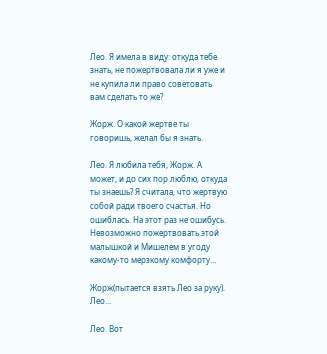Лео. Я имела в виду: откуда тебе знать, не пожертвовала ли я уже и не купила ли право советовать вам сделать то же?

Жорж. О какой жертве ты говоришь, желал бы я знать.

Лео. Я любила тебя, Жорж. А может, и до сих пор люблю, откуда ты знаешь? Я считала, что жертвую собой ради твоего счастья. Но ошиблась. На этот раз не ошибусь. Невозможно пожертвовать этой малышкой и Мишелем в угоду какому-то мерзкому комфорту…

Жорж(пытается взять Лео за руку). Лео…

Лео. Вот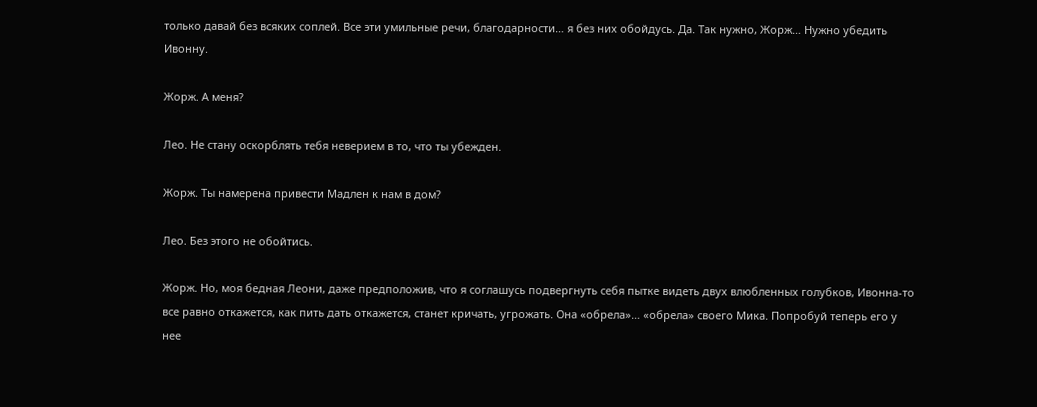только давай без всяких соплей. Все эти умильные речи, благодарности… я без них обойдусь. Да. Так нужно, Жорж… Нужно убедить Ивонну.

Жорж. А меня?

Лео. Не стану оскорблять тебя неверием в то, что ты убежден.

Жорж. Ты намерена привести Мадлен к нам в дом?

Лео. Без этого не обойтись.

Жорж. Но, моя бедная Леони, даже предположив, что я соглашусь подвергнуть себя пытке видеть двух влюбленных голубков, Ивонна-то все равно откажется, как пить дать откажется, станет кричать, угрожать. Она «обрела»… «обрела» своего Мика. Попробуй теперь его у нее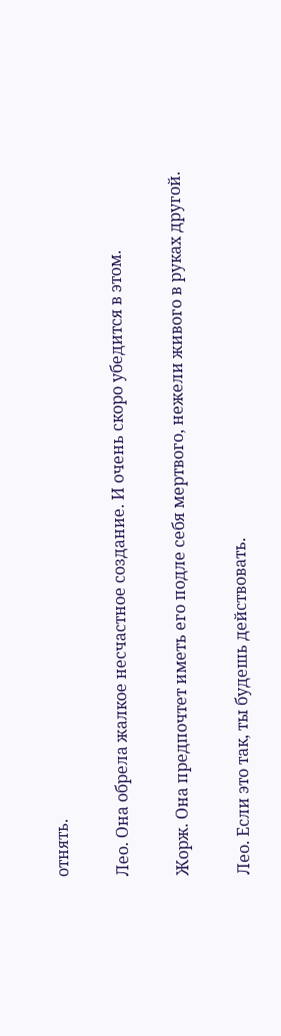отнять.

Лео. Она обрела жалкое несчастное создание. И очень скоро убедится в этом.

Жорж. Она предпочтет иметь его подле себя мертвого, нежели живого в руках другой.

Лео. Если это так, ты будешь действовать.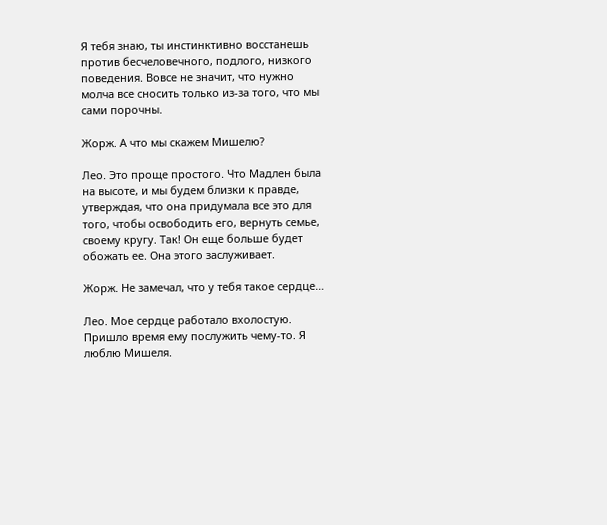Я тебя знаю, ты инстинктивно восстанешь против бесчеловечного, подлого, низкого поведения. Вовсе не значит, что нужно молча все сносить только из-за того, что мы сами порочны.

Жорж. А что мы скажем Мишелю?

Лео. Это проще простого. Что Мадлен была на высоте, и мы будем близки к правде, утверждая, что она придумала все это для того, чтобы освободить его, вернуть семье, своему кругу. Так! Он еще больше будет обожать ее. Она этого заслуживает.

Жорж. Не замечал, что у тебя такое сердце…

Лео. Мое сердце работало вхолостую. Пришло время ему послужить чему-то. Я люблю Мишеля.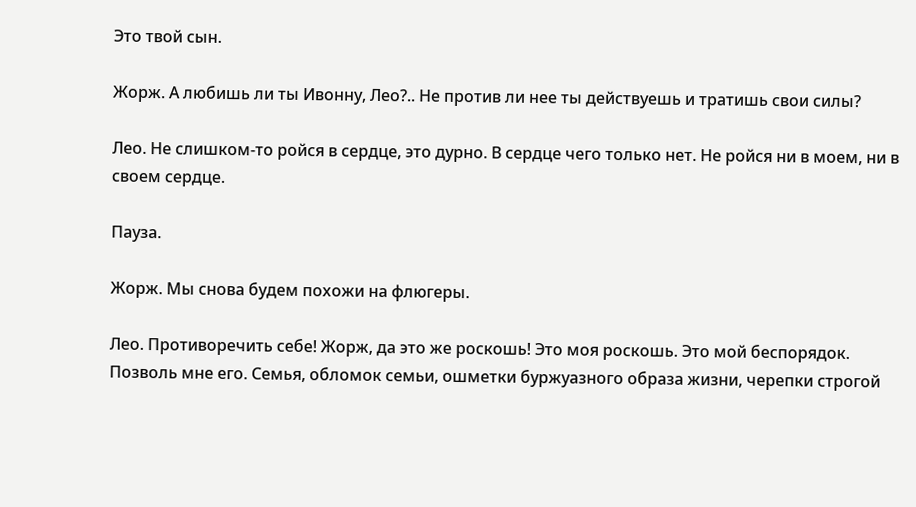Это твой сын.

Жорж. А любишь ли ты Ивонну, Лео?.. Не против ли нее ты действуешь и тратишь свои силы?

Лео. Не слишком-то ройся в сердце, это дурно. В сердце чего только нет. Не ройся ни в моем, ни в своем сердце.

Пауза.

Жорж. Мы снова будем похожи на флюгеры.

Лео. Противоречить себе! Жорж, да это же роскошь! Это моя роскошь. Это мой беспорядок. Позволь мне его. Семья, обломок семьи, ошметки буржуазного образа жизни, черепки строгой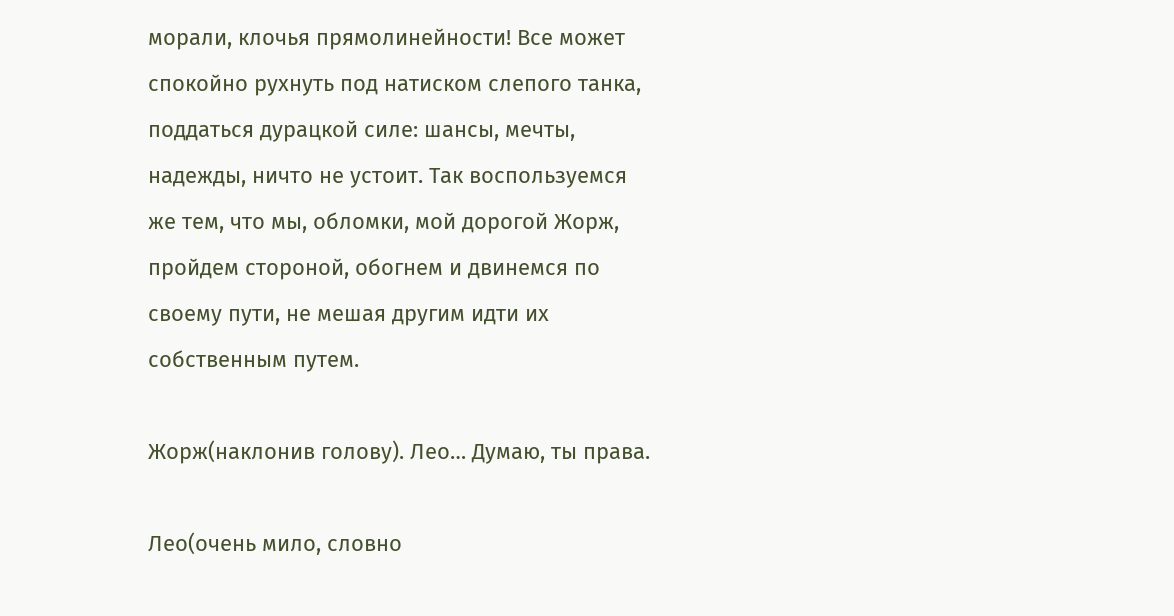морали, клочья прямолинейности! Все может спокойно рухнуть под натиском слепого танка, поддаться дурацкой силе: шансы, мечты, надежды, ничто не устоит. Так воспользуемся же тем, что мы, обломки, мой дорогой Жорж, пройдем стороной, обогнем и двинемся по своему пути, не мешая другим идти их собственным путем.

Жорж(наклонив голову). Лео… Думаю, ты права.

Лео(очень мило, словно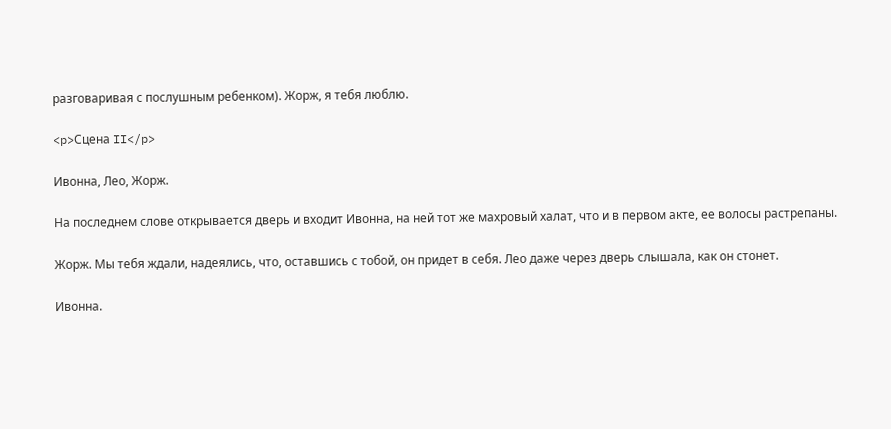разговаривая с послушным ребенком). Жорж, я тебя люблю.

<p>Сцена II</p>

Ивонна, Лео, Жорж.

На последнем слове открывается дверь и входит Ивонна, на ней тот же махровый халат, что и в первом акте, ее волосы растрепаны.

Жорж. Мы тебя ждали, надеялись, что, оставшись с тобой, он придет в себя. Лео даже через дверь слышала, как он стонет.

Ивонна.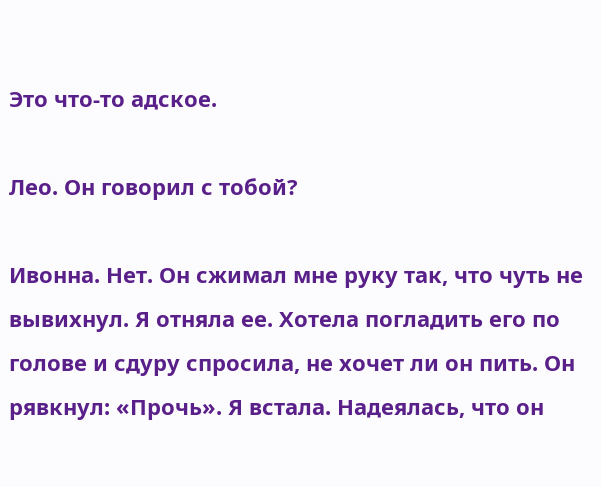Это что-то адское.

Лео. Он говорил с тобой?

Ивонна. Нет. Он сжимал мне руку так, что чуть не вывихнул. Я отняла ее. Хотела погладить его по голове и сдуру спросила, не хочет ли он пить. Он рявкнул: «Прочь». Я встала. Надеялась, что он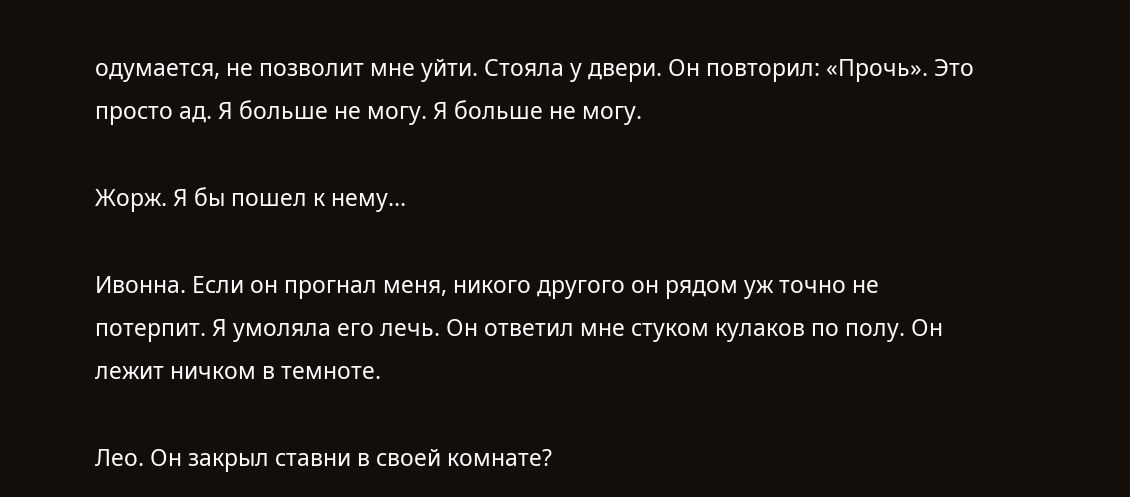одумается, не позволит мне уйти. Стояла у двери. Он повторил: «Прочь». Это просто ад. Я больше не могу. Я больше не могу.

Жорж. Я бы пошел к нему…

Ивонна. Если он прогнал меня, никого другого он рядом уж точно не потерпит. Я умоляла его лечь. Он ответил мне стуком кулаков по полу. Он лежит ничком в темноте.

Лео. Он закрыл ставни в своей комнате?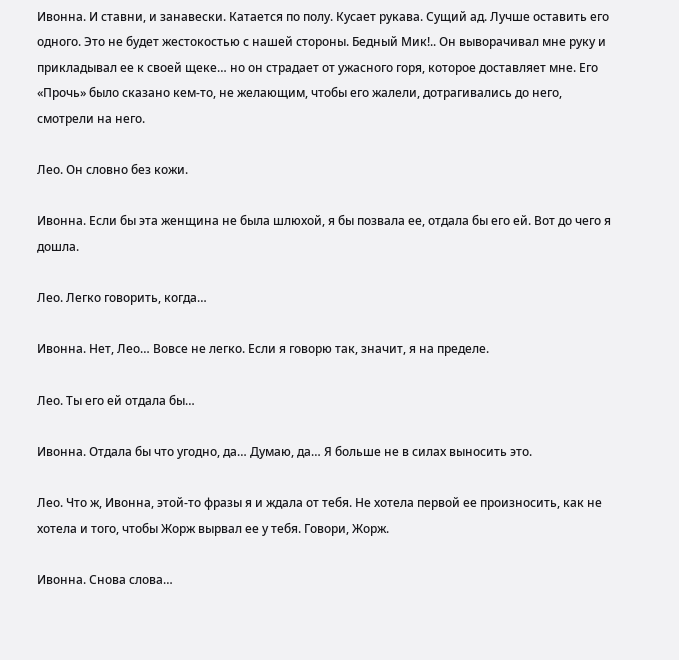Ивонна. И ставни, и занавески. Катается по полу. Кусает рукава. Сущий ад. Лучше оставить его одного. Это не будет жестокостью с нашей стороны. Бедный Мик!.. Он выворачивал мне руку и прикладывал ее к своей щеке… но он страдает от ужасного горя, которое доставляет мне. Его «Прочь» было сказано кем-то, не желающим, чтобы его жалели, дотрагивались до него, смотрели на него.

Лео. Он словно без кожи.

Ивонна. Если бы эта женщина не была шлюхой, я бы позвала ее, отдала бы его ей. Вот до чего я дошла.

Лео. Легко говорить, когда…

Ивонна. Нет, Лео… Вовсе не легко. Если я говорю так, значит, я на пределе.

Лео. Ты его ей отдала бы…

Ивонна. Отдала бы что угодно, да… Думаю, да… Я больше не в силах выносить это.

Лео. Что ж, Ивонна, этой-то фразы я и ждала от тебя. Не хотела первой ее произносить, как не хотела и того, чтобы Жорж вырвал ее у тебя. Говори, Жорж.

Ивонна. Снова слова…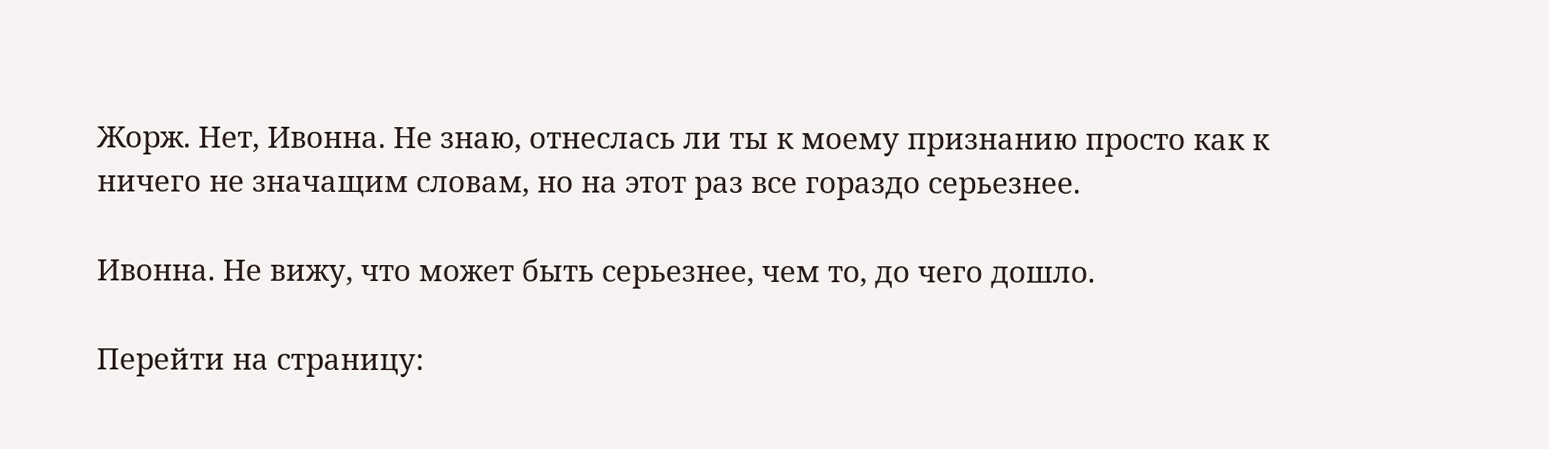Жорж. Нет, Ивонна. Не знаю, отнеслась ли ты к моему признанию просто как к ничего не значащим словам, но на этот раз все гораздо серьезнее.

Ивонна. Не вижу, что может быть серьезнее, чем то, до чего дошло.

Перейти на страницу: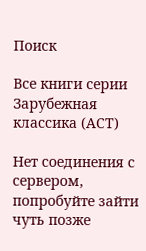Поиск

Все книги серии Зарубежная классика (АСТ)

Нет соединения с сервером, попробуйте зайти чуть позже